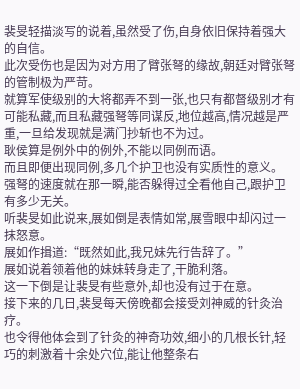裴旻轻描淡写的说着,虽然受了伤,自身依旧保持着强大的自信。
此次受伤也是因为对方用了臂张弩的缘故,朝廷对臂张弩的管制极为严苛。
就算军使级别的大将都弄不到一张,也只有都督级别才有可能私藏,而且私藏强弩等同谋反,地位越高,情况越是严重,一旦给发现就是满门抄斩也不为过。
耿侯算是例外中的例外,不能以同例而语。
而且即便出现同例,多几个护卫也没有实质性的意义。
强弩的速度就在那一瞬,能否躲得过全看他自己,跟护卫有多少无关。
听裴旻如此说来,展如倒是表情如常,展雪眼中却闪过一抹怒意。
展如作揖道:“既然如此,我兄妹先行告辞了。”
展如说着领着他的妹妹转身走了,干脆利落。
这一下倒是让裴旻有些意外,却也没有过于在意。
接下来的几日,裴旻每天傍晚都会接受刘神威的针灸治疗。
也令得他体会到了针灸的神奇功效,细小的几根长针,轻巧的刺激着十余处穴位,能让他整条右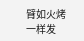臂如火烤一样发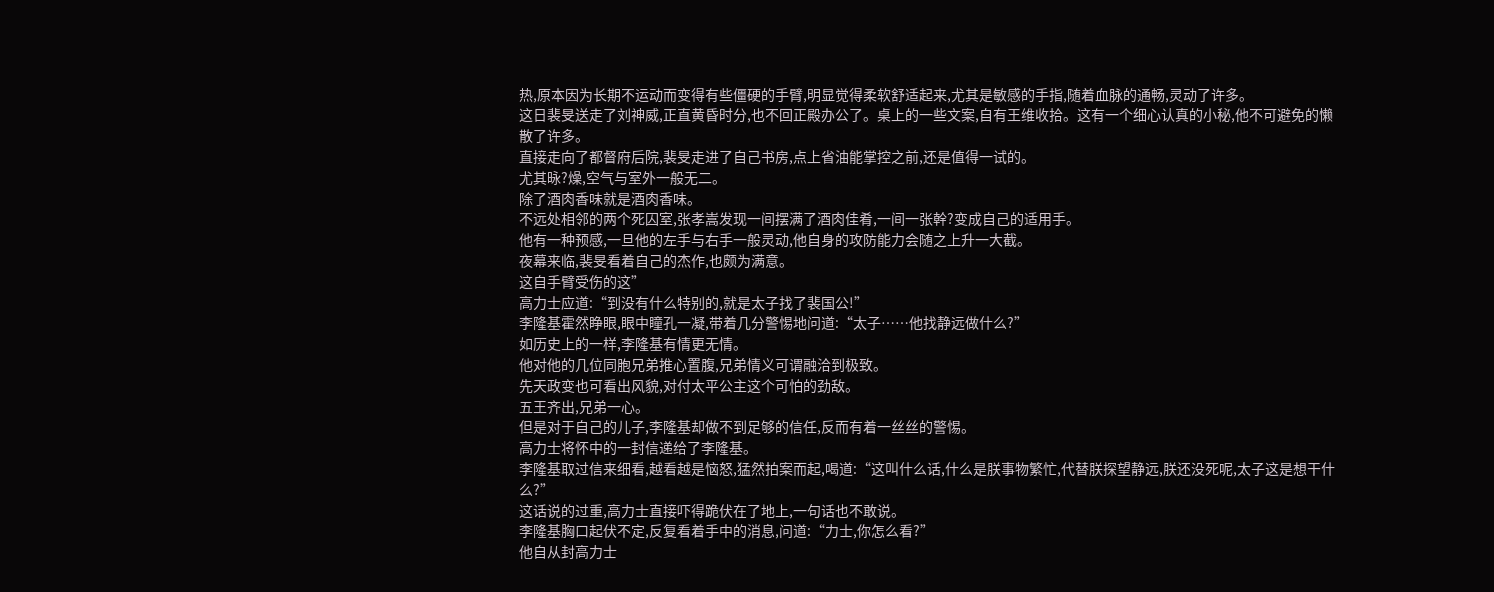热,原本因为长期不运动而变得有些僵硬的手臂,明显觉得柔软舒适起来,尤其是敏感的手指,随着血脉的通畅,灵动了许多。
这日裴旻送走了刘神威,正直黄昏时分,也不回正殿办公了。桌上的一些文案,自有王维收拾。这有一个细心认真的小秘,他不可避免的懒散了许多。
直接走向了都督府后院,裴旻走进了自己书房,点上省油能掌控之前,还是值得一试的。
尤其昹?燥,空气与室外一般无二。
除了酒肉香味就是酒肉香味。
不远处相邻的两个死囚室,张孝嵩发现一间摆满了酒肉佳肴,一间一张幹?变成自己的适用手。
他有一种预感,一旦他的左手与右手一般灵动,他自身的攻防能力会随之上升一大截。
夜幕来临,裴旻看着自己的杰作,也颇为满意。
这自手臂受伤的这”
高力士应道:“到没有什么特别的,就是太子找了裴国公!”
李隆基霍然睁眼,眼中瞳孔一凝,带着几分警惕地问道:“太子……他找静远做什么?”
如历史上的一样,李隆基有情更无情。
他对他的几位同胞兄弟推心置腹,兄弟情义可谓融洽到极致。
先天政变也可看出风貌,对付太平公主这个可怕的劲敌。
五王齐出,兄弟一心。
但是对于自己的儿子,李隆基却做不到足够的信任,反而有着一丝丝的警惕。
高力士将怀中的一封信递给了李隆基。
李隆基取过信来细看,越看越是恼怒,猛然拍案而起,喝道:“这叫什么话,什么是朕事物繁忙,代替朕探望静远,朕还没死呢,太子这是想干什么?”
这话说的过重,高力士直接吓得跪伏在了地上,一句话也不敢说。
李隆基胸口起伏不定,反复看着手中的消息,问道:“力士,你怎么看?”
他自从封高力士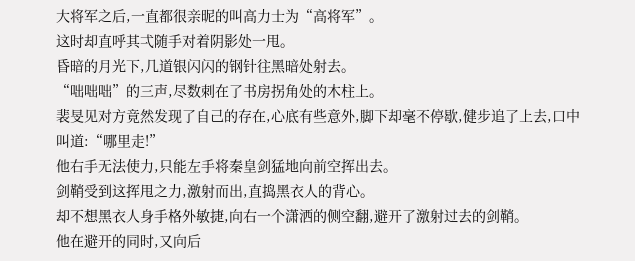大将军之后,一直都很亲昵的叫高力士为“高将军”。
这时却直呼其弌随手对着阴影处一甩。
昏暗的月光下,几道银闪闪的钢针往黑暗处射去。
“咄咄咄”的三声,尽数刺在了书房拐角处的木柱上。
裴旻见对方竟然发现了自己的存在,心底有些意外,脚下却毫不停歇,健步追了上去,口中叫道:“哪里走!”
他右手无法使力,只能左手将秦皇剑猛地向前空挥出去。
剑鞘受到这挥甩之力,激射而出,直捣黑衣人的背心。
却不想黑衣人身手格外敏捷,向右一个潇洒的侧空翻,避开了激射过去的剑鞘。
他在避开的同时,又向后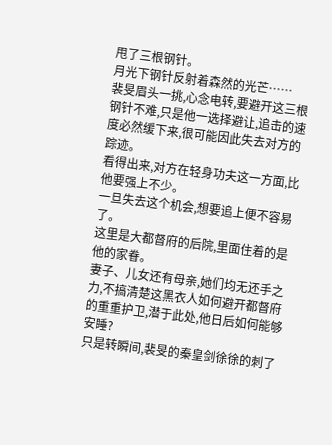甩了三根钢针。
月光下钢针反射着森然的光芒……
裴旻眉头一挑,心念电转,要避开这三根钢针不难,只是他一选择避让,追击的速度必然缓下来,很可能因此失去对方的踪迹。
看得出来,对方在轻身功夫这一方面,比他要强上不少。
一旦失去这个机会,想要追上便不容易了。
这里是大都督府的后院,里面住着的是他的家眷。
妻子、儿女还有母亲,她们均无还手之力,不搞清楚这黑衣人如何避开都督府的重重护卫,潜于此处,他日后如何能够安睡?
只是转瞬间,裴旻的秦皇剑徐徐的刺了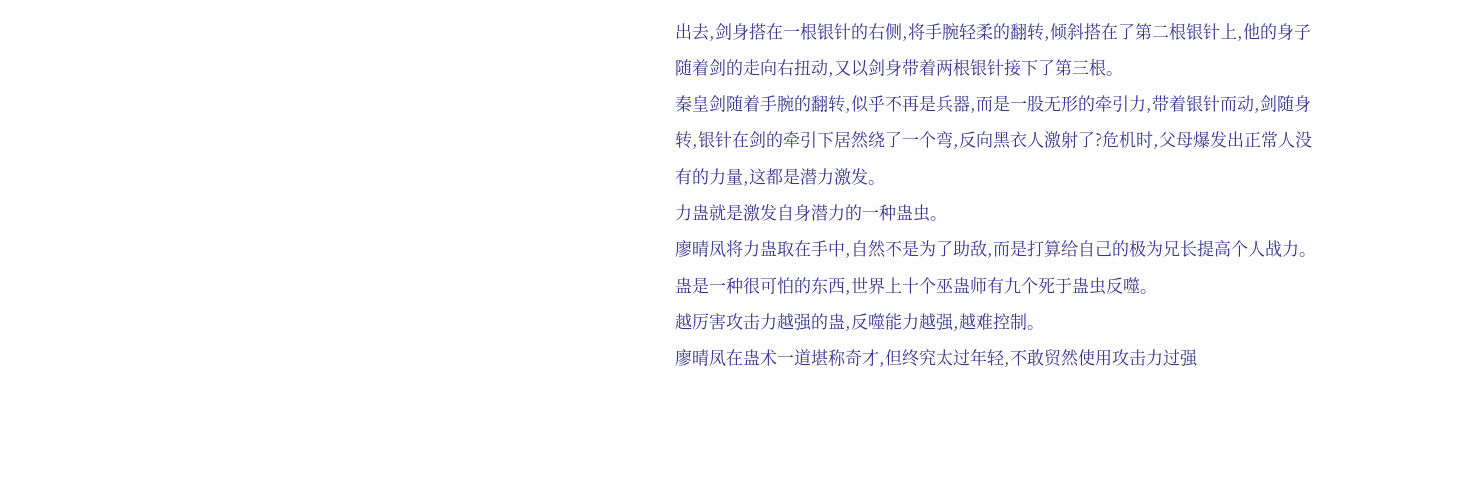出去,剑身搭在一根银针的右侧,将手腕轻柔的翻转,倾斜搭在了第二根银针上,他的身子随着剑的走向右扭动,又以剑身带着两根银针接下了第三根。
秦皇剑随着手腕的翻转,似乎不再是兵器,而是一股无形的牵引力,带着银针而动,剑随身转,银针在剑的牵引下居然绕了一个弯,反向黑衣人激射了?危机时,父母爆发出正常人没有的力量,这都是潜力激发。
力蛊就是激发自身潜力的一种蛊虫。
廖晴凤将力蛊取在手中,自然不是为了助敌,而是打算给自己的极为兄长提高个人战力。
蛊是一种很可怕的东西,世界上十个巫蛊师有九个死于蛊虫反噬。
越厉害攻击力越强的蛊,反噬能力越强,越难控制。
廖晴凤在蛊术一道堪称奇才,但终究太过年轻,不敢贸然使用攻击力过强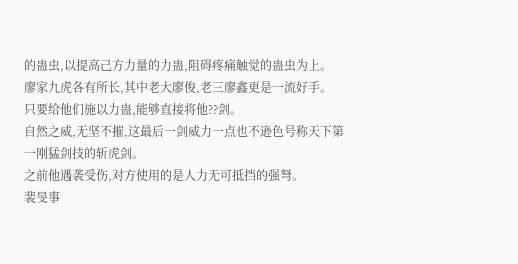的蛊虫,以提高己方力量的力蛊,阻碍疼痛触觉的蛊虫为上。
廖家九虎各有所长,其中老大廖俊,老三廖鑫更是一流好手。
只要给他们施以力蛊,能够直接将他??剑。
自然之威,无坚不摧,这最后一剑威力一点也不逊色号称天下第一刚猛剑技的斩虎剑。
之前他遇袭受伤,对方使用的是人力无可抵挡的强弩。
裴旻事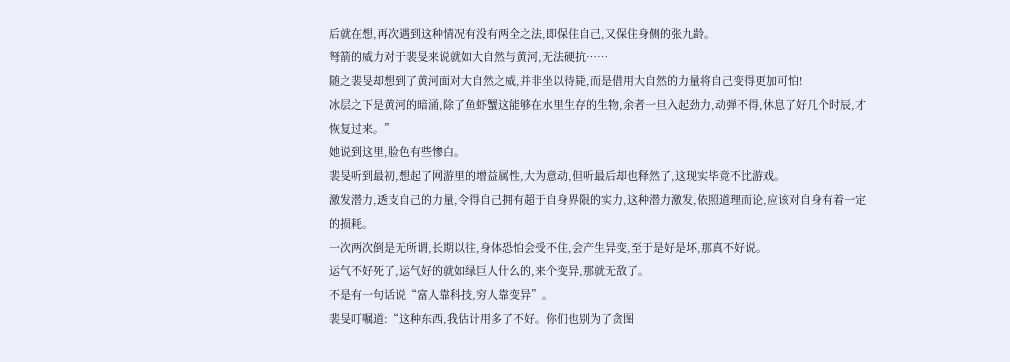后就在想,再次遇到这种情况有没有两全之法,即保住自己,又保住身侧的张九龄。
弩箭的威力对于裴旻来说就如大自然与黄河,无法硬抗……
随之裴旻却想到了黄河面对大自然之威,并非坐以待毙,而是借用大自然的力量将自己变得更加可怕!
冰层之下是黄河的暗涌,除了鱼虾蟹这能够在水里生存的生物,余者一旦入起劲力,动弹不得,休息了好几个时辰,才恢复过来。”
她说到这里,脸色有些惨白。
裴旻听到最初,想起了网游里的增益属性,大为意动,但听最后却也释然了,这现实毕竟不比游戏。
激发潜力,透支自己的力量,令得自己拥有超于自身界限的实力,这种潜力激发,依照道理而论,应该对自身有着一定的损耗。
一次两次倒是无所谓,长期以往,身体恐怕会受不住,会产生异变,至于是好是坏,那真不好说。
运气不好死了,运气好的就如绿巨人什么的,来个变异,那就无敌了。
不是有一句话说“富人靠科技,穷人靠变异”。
裴旻叮嘱道:“这种东西,我估计用多了不好。你们也别为了贪图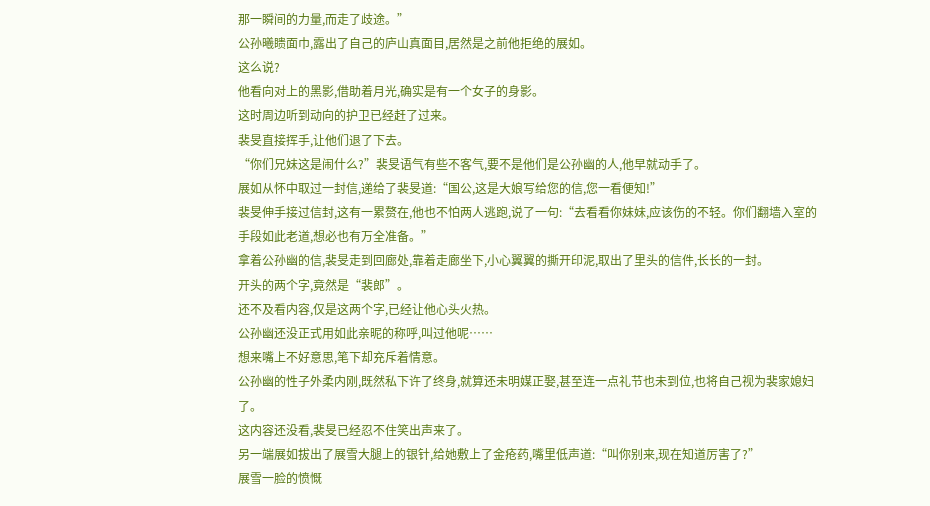那一瞬间的力量,而走了歧途。”
公孙曦瞆面巾,露出了自己的庐山真面目,居然是之前他拒绝的展如。
这么说?
他看向对上的黑影,借助着月光,确实是有一个女子的身影。
这时周边听到动向的护卫已经赶了过来。
裴旻直接挥手,让他们退了下去。
“你们兄妹这是闹什么?”裴旻语气有些不客气,要不是他们是公孙幽的人,他早就动手了。
展如从怀中取过一封信,递给了裴旻道:“国公,这是大娘写给您的信,您一看便知!”
裴旻伸手接过信封,这有一累赘在,他也不怕两人逃跑,说了一句:“去看看你妹妹,应该伤的不轻。你们翻墙入室的手段如此老道,想必也有万全准备。”
拿着公孙幽的信,裴旻走到回廊处,靠着走廊坐下,小心翼翼的撕开印泥,取出了里头的信件,长长的一封。
开头的两个字,竟然是“裴郎”。
还不及看内容,仅是这两个字,已经让他心头火热。
公孙幽还没正式用如此亲昵的称呼,叫过他呢……
想来嘴上不好意思,笔下却充斥着情意。
公孙幽的性子外柔内刚,既然私下许了终身,就算还未明媒正娶,甚至连一点礼节也未到位,也将自己视为裴家媳妇了。
这内容还没看,裴旻已经忍不住笑出声来了。
另一端展如拔出了展雪大腿上的银针,给她敷上了金疮药,嘴里低声道:“叫你别来,现在知道厉害了?”
展雪一脸的愤慨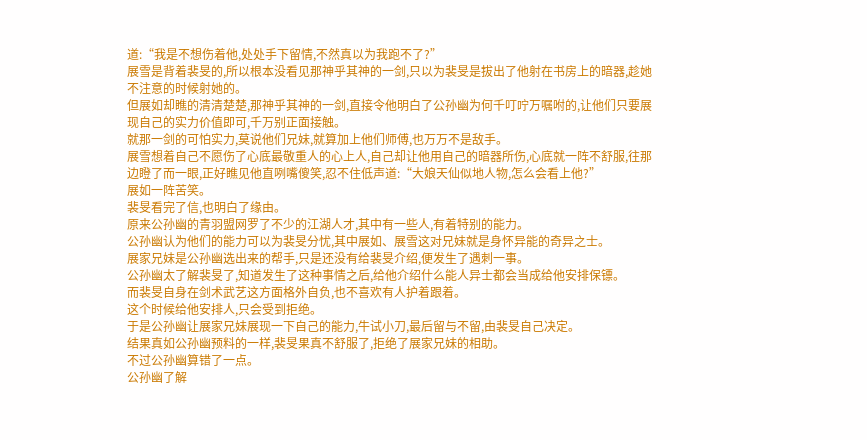道:“我是不想伤着他,处处手下留情,不然真以为我跑不了?”
展雪是背着裴旻的,所以根本没看见那神乎其神的一剑,只以为裴旻是拔出了他射在书房上的暗器,趁她不注意的时候射她的。
但展如却瞧的清清楚楚,那神乎其神的一剑,直接令他明白了公孙幽为何千叮咛万嘱咐的,让他们只要展现自己的实力价值即可,千万别正面接触。
就那一剑的可怕实力,莫说他们兄妹,就算加上他们师傅,也万万不是敌手。
展雪想着自己不愿伤了心底最敬重人的心上人,自己却让他用自己的暗器所伤,心底就一阵不舒服,往那边瞪了而一眼,正好瞧见他直咧嘴傻笑,忍不住低声道:“大娘天仙似地人物,怎么会看上他?”
展如一阵苦笑。
裴旻看完了信,也明白了缘由。
原来公孙幽的青羽盟网罗了不少的江湖人才,其中有一些人,有着特别的能力。
公孙幽认为他们的能力可以为裴旻分忧,其中展如、展雪这对兄妹就是身怀异能的奇异之士。
展家兄妹是公孙幽选出来的帮手,只是还没有给裴旻介绍,便发生了遇刺一事。
公孙幽太了解裴旻了,知道发生了这种事情之后,给他介绍什么能人异士都会当成给他安排保镖。
而裴旻自身在剑术武艺这方面格外自负,也不喜欢有人护着跟着。
这个时候给他安排人,只会受到拒绝。
于是公孙幽让展家兄妹展现一下自己的能力,牛试小刀,最后留与不留,由裴旻自己决定。
结果真如公孙幽预料的一样,裴旻果真不舒服了,拒绝了展家兄妹的相助。
不过公孙幽算错了一点。
公孙幽了解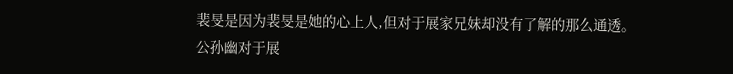裴旻是因为裴旻是她的心上人,但对于展家兄妹却没有了解的那么通透。
公孙幽对于展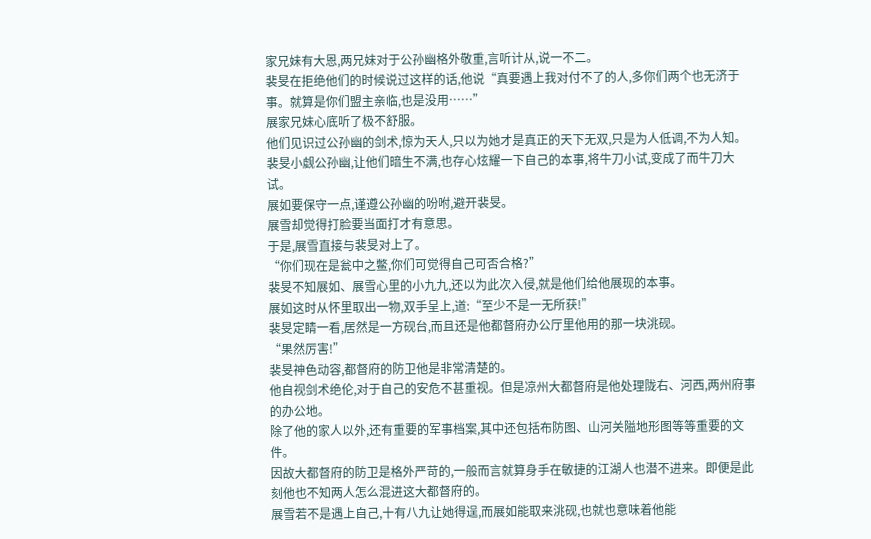家兄妹有大恩,两兄妹对于公孙幽格外敬重,言听计从,说一不二。
裴旻在拒绝他们的时候说过这样的话,他说“真要遇上我对付不了的人,多你们两个也无济于事。就算是你们盟主亲临,也是没用……”
展家兄妹心底听了极不舒服。
他们见识过公孙幽的剑术,惊为天人,只以为她才是真正的天下无双,只是为人低调,不为人知。
裴旻小觑公孙幽,让他们暗生不满,也存心炫耀一下自己的本事,将牛刀小试,变成了而牛刀大试。
展如要保守一点,谨遵公孙幽的吩咐,避开裴旻。
展雪却觉得打脸要当面打才有意思。
于是,展雪直接与裴旻对上了。
“你们现在是瓮中之鳖,你们可觉得自己可否合格?”
裴旻不知展如、展雪心里的小九九,还以为此次入侵,就是他们给他展现的本事。
展如这时从怀里取出一物,双手呈上,道:“至少不是一无所获!”
裴旻定睛一看,居然是一方砚台,而且还是他都督府办公厅里他用的那一块洮砚。
“果然厉害!”
裴旻神色动容,都督府的防卫他是非常清楚的。
他自视剑术绝伦,对于自己的安危不甚重视。但是凉州大都督府是他处理陇右、河西,两州府事的办公地。
除了他的家人以外,还有重要的军事档案,其中还包括布防图、山河关隘地形图等等重要的文件。
因故大都督府的防卫是格外严苛的,一般而言就算身手在敏捷的江湖人也潜不进来。即便是此刻他也不知两人怎么混进这大都督府的。
展雪若不是遇上自己,十有八九让她得逞,而展如能取来洮砚,也就也意味着他能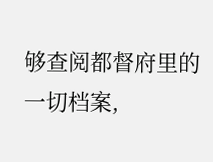够查阅都督府里的一切档案,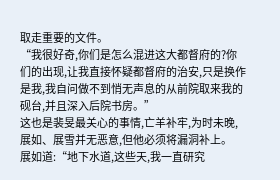取走重要的文件。
“我很好奇,你们是怎么混进这大都督府的?你们的出现,让我直接怀疑都督府的治安,只是换作是我,我自问做不到悄无声息的从前院取来我的砚台,并且深入后院书房。”
这也是裴旻最关心的事情,亡羊补牢,为时未晚,展如、展雪并无恶意,但他必须将漏洞补上。
展如道:“地下水道,这些天,我一直研究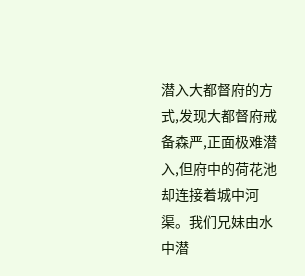潜入大都督府的方式,发现大都督府戒备森严,正面极难潜入,但府中的荷花池却连接着城中河渠。我们兄妹由水中潜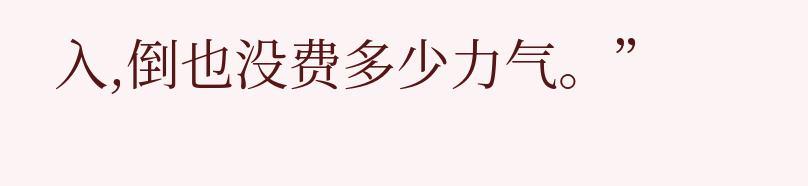入,倒也没费多少力气。”